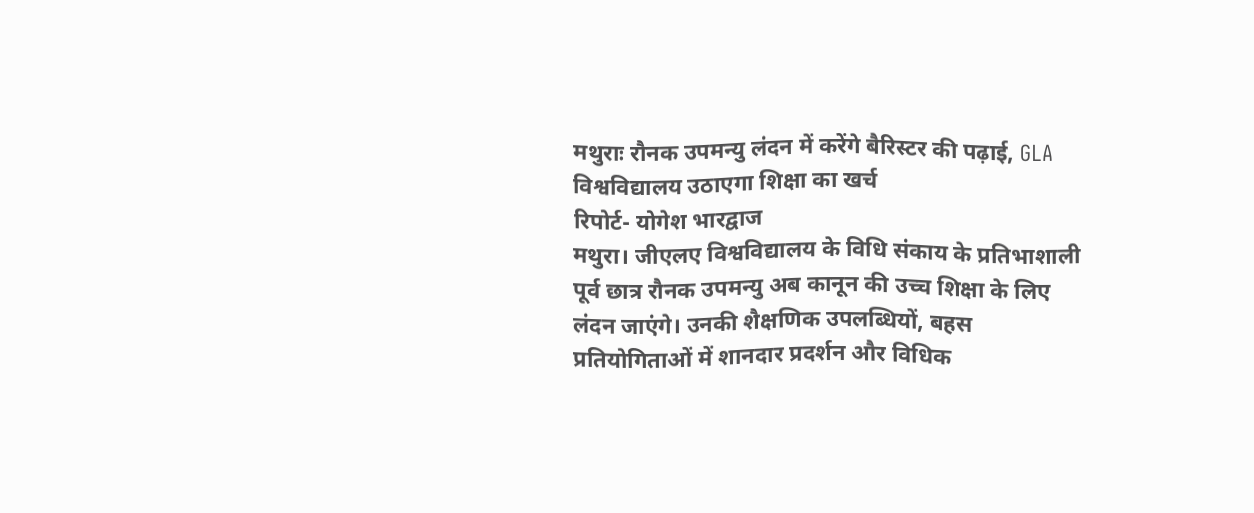मथुराः रौनक उपमन्यु लंदन में करेंगे बैरिस्टर की पढ़ाई, GLA विश्वविद्यालय उठाएगा शिक्षा का खर्च
रिपोर्ट- योगेश भारद्वाज
मथुरा। जीएलए विश्वविद्यालय के विधि संकाय के प्रतिभाशाली पूर्व छात्र रौनक उपमन्यु अब कानून की उच्च शिक्षा के लिए लंदन जाएंगे। उनकी शैक्षणिक उपलब्धियों, बहस प्रतियोगिताओं में शानदार प्रदर्शन और विधिक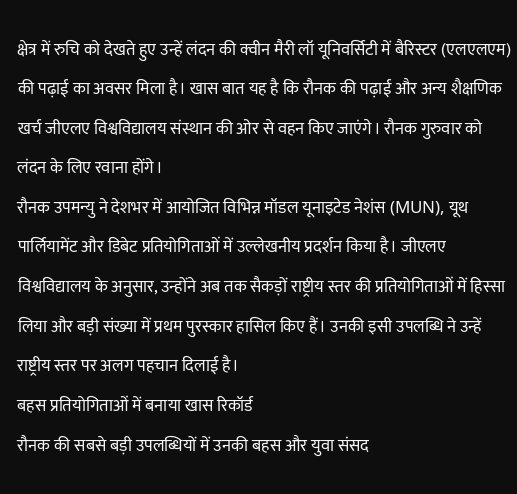क्षेत्र में रुचि को देखते हुए उन्हें लंदन की क्वीन मैरी लॉ यूनिवर्सिटी में बैरिस्टर (एलएलएम) की पढ़ाई का अवसर मिला है। खास बात यह है कि रौनक की पढ़ाई और अन्य शैक्षणिक खर्च जीएलए विश्वविद्यालय संस्थान की ओर से वहन किए जाएंगे। रौनक गुरुवार को लंदन के लिए रवाना होंगे।
रौनक उपमन्यु ने देशभर में आयोजित विभिन्न मॉडल यूनाइटेड नेशंस (MUN), यूथ पार्लियामेंट और डिबेट प्रतियोगिताओं में उल्लेखनीय प्रदर्शन किया है। जीएलए विश्वविद्यालय के अनुसार, उन्होंने अब तक सैकड़ों राष्ट्रीय स्तर की प्रतियोगिताओं में हिस्सा लिया और बड़ी संख्या में प्रथम पुरस्कार हासिल किए हैं। उनकी इसी उपलब्धि ने उन्हें राष्ट्रीय स्तर पर अलग पहचान दिलाई है।
बहस प्रतियोगिताओं में बनाया खास रिकॉर्ड
रौनक की सबसे बड़ी उपलब्धियों में उनकी बहस और युवा संसद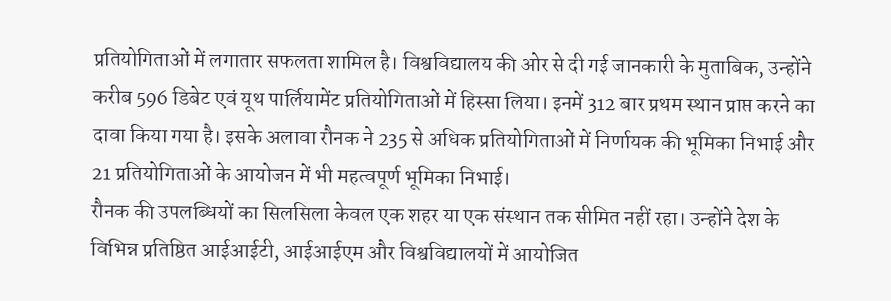प्रतियोगिताओं में लगातार सफलता शामिल है। विश्वविद्यालय की ओर से दी गई जानकारी के मुताबिक, उन्होंने करीब 596 डिबेट एवं यूथ पार्लियामेंट प्रतियोगिताओं में हिस्सा लिया। इनमें 312 बार प्रथम स्थान प्राप्त करने का दावा किया गया है। इसके अलावा रौनक ने 235 से अधिक प्रतियोगिताओं में निर्णायक की भूमिका निभाई और 21 प्रतियोगिताओं के आयोजन में भी महत्वपूर्ण भूमिका निभाई।
रौनक की उपलब्धियों का सिलसिला केवल एक शहर या एक संस्थान तक सीमित नहीं रहा। उन्होंने देश के विभिन्न प्रतिष्ठित आईआईटी, आईआईएम और विश्वविद्यालयों में आयोजित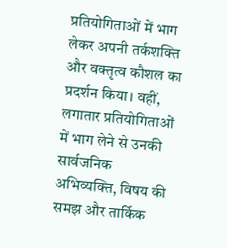प्रतियोगिताओं में भाग लेकर अपनी तर्कशक्ति और वक्तृत्व कौशल का प्रदर्शन किया। वहीं, लगातार प्रतियोगिताओं में भाग लेने से उनकी सार्वजनिक अभिव्यक्ति, विषय की समझ और तार्किक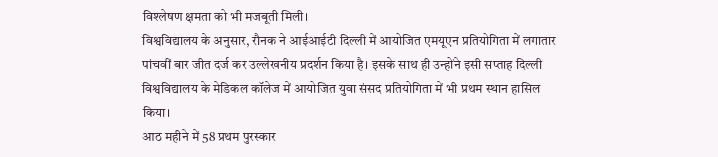विश्लेषण क्षमता को भी मजबूती मिली।
विश्वविद्यालय के अनुसार, रौनक ने आईआईटी दिल्ली में आयोजित एमयूएन प्रतियोगिता में लगातार पांचवीं बार जीत दर्ज कर उल्लेखनीय प्रदर्शन किया है। इसके साथ ही उन्होंने इसी सप्ताह दिल्ली विश्वविद्यालय के मेडिकल कॉलेज में आयोजित युवा संसद प्रतियोगिता में भी प्रथम स्थान हासिल किया।
आठ महीने में 58 प्रथम पुरस्कार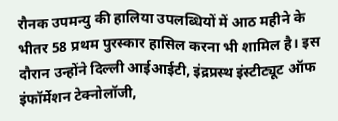रौनक उपमन्यु की हालिया उपलब्धियों में आठ महीने के भीतर 58 प्रथम पुरस्कार हासिल करना भी शामिल है। इस दौरान उन्होंने दिल्ली आईआईटी, इंद्रप्रस्थ इंस्टीट्यूट ऑफ इंफॉर्मेशन टेक्नोलॉजी,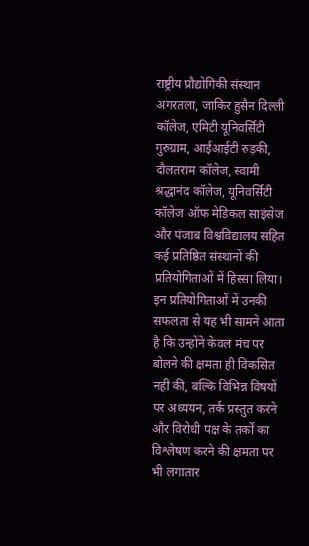राष्ट्रीय प्रौद्योगिकी संस्थान अगरतला, जाकिर हुसैन दिल्ली कॉलेज, एमिटी यूनिवर्सिटी गुरुग्राम, आईआईटी रुड़की, दौलतराम कॉलेज, स्वामी श्रद्धानंद कॉलेज, यूनिवर्सिटी कॉलेज ऑफ मेडिकल साइंसेज और पंजाब विश्वविद्यालय सहित कई प्रतिष्ठित संस्थानों की प्रतियोगिताओं में हिस्सा लिया।
इन प्रतियोगिताओं में उनकी सफलता से यह भी सामने आता है कि उन्होंने केवल मंच पर बोलने की क्षमता ही विकसित नहीं की, बल्कि विभिन्न विषयों पर अध्ययन, तर्क प्रस्तुत करने और विरोधी पक्ष के तर्कों का विश्लेषण करने की क्षमता पर भी लगातार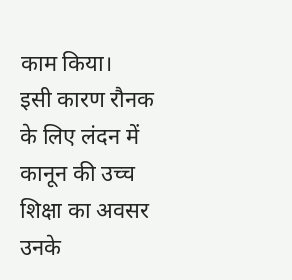काम किया।
इसी कारण रौनक के लिए लंदन में कानून की उच्च शिक्षा का अवसर उनके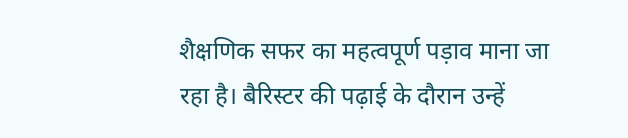शैक्षणिक सफर का महत्वपूर्ण पड़ाव माना जा रहा है। बैरिस्टर की पढ़ाई के दौरान उन्हें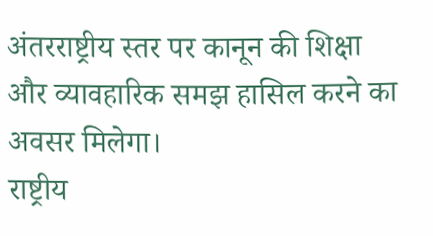अंतरराष्ट्रीय स्तर पर कानून की शिक्षा और व्यावहारिक समझ हासिल करने का अवसर मिलेगा।
राष्ट्रीय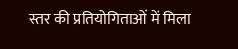स्तर की प्रतियोगिताओं में मिला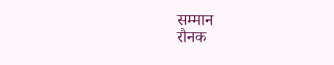सम्मान
रौनक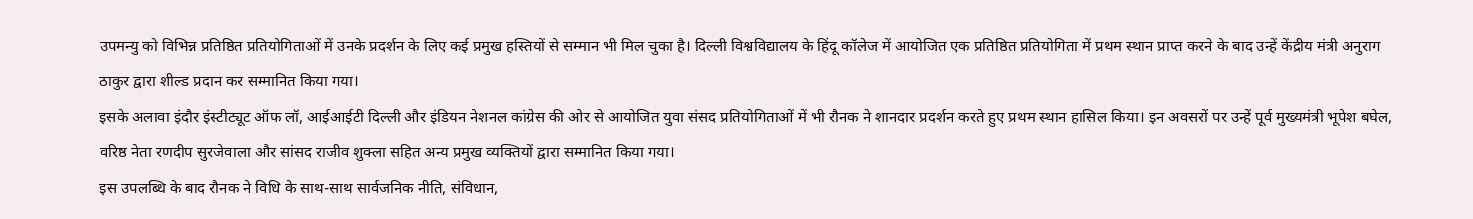उपमन्यु को विभिन्न प्रतिष्ठित प्रतियोगिताओं में उनके प्रदर्शन के लिए कई प्रमुख हस्तियों से सम्मान भी मिल चुका है। दिल्ली विश्वविद्यालय के हिंदू कॉलेज में आयोजित एक प्रतिष्ठित प्रतियोगिता में प्रथम स्थान प्राप्त करने के बाद उन्हें केंद्रीय मंत्री अनुराग ठाकुर द्वारा शील्ड प्रदान कर सम्मानित किया गया।
इसके अलावा इंदौर इंस्टीट्यूट ऑफ लॉ, आईआईटी दिल्ली और इंडियन नेशनल कांग्रेस की ओर से आयोजित युवा संसद प्रतियोगिताओं में भी रौनक ने शानदार प्रदर्शन करते हुए प्रथम स्थान हासिल किया। इन अवसरों पर उन्हें पूर्व मुख्यमंत्री भूपेश बघेल, वरिष्ठ नेता रणदीप सुरजेवाला और सांसद राजीव शुक्ला सहित अन्य प्रमुख व्यक्तियों द्वारा सम्मानित किया गया।
इस उपलब्धि के बाद रौनक ने विधि के साथ-साथ सार्वजनिक नीति, संविधान,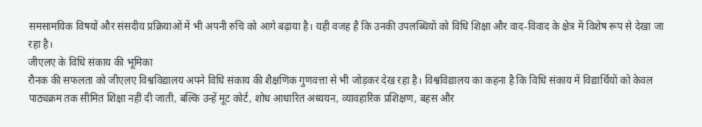समसामयिक विषयों और संसदीय प्रक्रियाओं में भी अपनी रुचि को आगे बढ़ाया है। यही वजह है कि उनकी उपलब्धियों को विधि शिक्षा और वाद-विवाद के क्षेत्र में विशेष रूप से देखा जा रहा है।
जीएलए के विधि संकाय की भूमिका
रौनक की सफलता को जीएलए विश्वविद्यालय अपने विधि संकाय की शैक्षणिक गुणवत्ता से भी जोड़कर देख रहा है। विश्वविद्यालय का कहना है कि विधि संकाय में विद्यार्थियों को केवल पाठ्यक्रम तक सीमित शिक्षा नहीं दी जाती, बल्कि उन्हें मूट कोर्ट, शोध आधारित अध्ययन, व्यावहारिक प्रशिक्षण, बहस और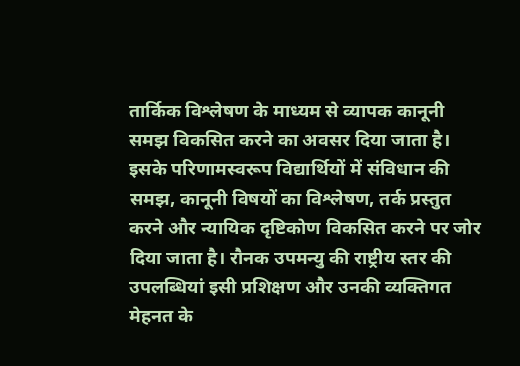तार्किक विश्लेषण के माध्यम से व्यापक कानूनी समझ विकसित करने का अवसर दिया जाता है।
इसके परिणामस्वरूप विद्यार्थियों में संविधान की समझ, कानूनी विषयों का विश्लेषण, तर्क प्रस्तुत करने और न्यायिक दृष्टिकोण विकसित करने पर जोर दिया जाता है। रौनक उपमन्यु की राष्ट्रीय स्तर की उपलब्धियां इसी प्रशिक्षण और उनकी व्यक्तिगत मेहनत के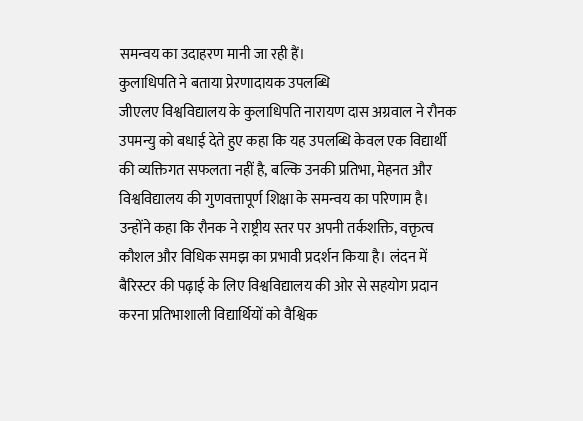समन्वय का उदाहरण मानी जा रही हैं।
कुलाधिपति ने बताया प्रेरणादायक उपलब्धि
जीएलए विश्वविद्यालय के कुलाधिपति नारायण दास अग्रवाल ने रौनक उपमन्यु को बधाई देते हुए कहा कि यह उपलब्धि केवल एक विद्यार्थी की व्यक्तिगत सफलता नहीं है, बल्कि उनकी प्रतिभा, मेहनत और विश्वविद्यालय की गुणवत्तापूर्ण शिक्षा के समन्वय का परिणाम है।
उन्होंने कहा कि रौनक ने राष्ट्रीय स्तर पर अपनी तर्कशक्ति, वक्तृत्व कौशल और विधिक समझ का प्रभावी प्रदर्शन किया है। लंदन में बैरिस्टर की पढ़ाई के लिए विश्वविद्यालय की ओर से सहयोग प्रदान करना प्रतिभाशाली विद्यार्थियों को वैश्विक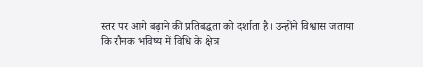स्तर पर आगे बढ़ाने की प्रतिबद्धता को दर्शाता है। उन्होंने विश्वास जताया कि रौनक भविष्य में विधि के क्षेत्र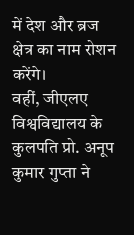में देश और ब्रज क्षेत्र का नाम रोशन करेंगे।
वहीं, जीएलए विश्वविद्यालय के कुलपति प्रो. अनूप कुमार गुप्ता ने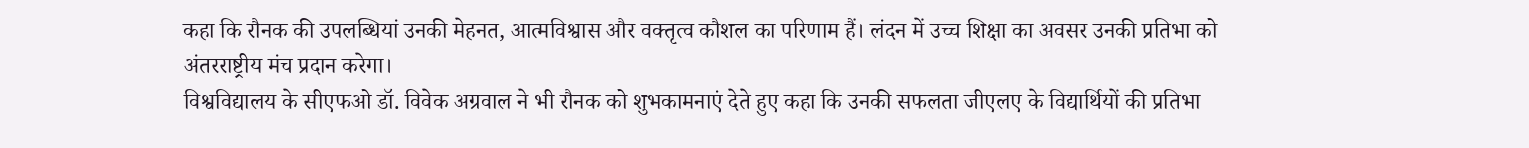कहा कि रौनक की उपलब्धियां उनकी मेहनत, आत्मविश्वास और वक्तृत्व कौशल का परिणाम हैं। लंदन में उच्च शिक्षा का अवसर उनकी प्रतिभा को अंतरराष्ट्रीय मंच प्रदान करेगा।
विश्वविद्यालय के सीएफओ डॉ. विवेक अग्रवाल ने भी रौनक को शुभकामनाएं देते हुए कहा कि उनकी सफलता जीएलए के विद्यार्थियों की प्रतिभा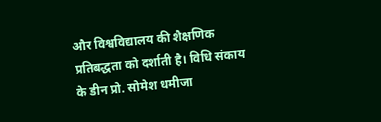और विश्वविद्यालय की शैक्षणिक प्रतिबद्धता को दर्शाती है। विधि संकाय के डीन प्रो. सोमेश धमीजा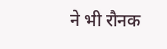ने भी रौनक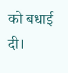को बधाई दी।